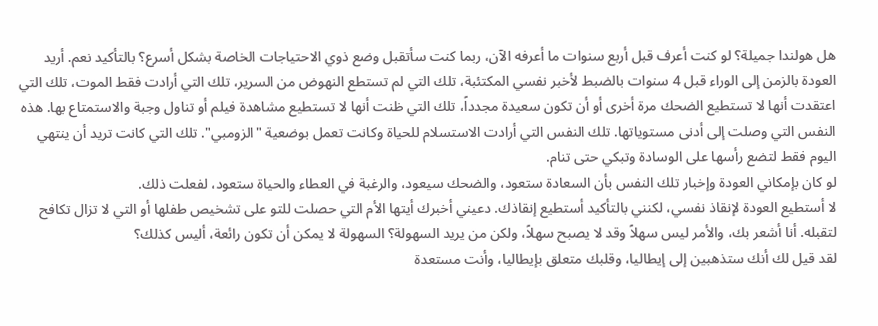هل هولندا جميلة؟ لو كنت أعرف قبل أربع سنوات ما أعرفه الآن، ربما كنت سأتقبل وضع ذوي الاحتياجات الخاصة بشكل أسرع؟ بالتأكيد نعم. أريد العودة بالزمن إلى الوراء قبل 4 سنوات بالضبط لأخبر نفسي المكتئبة، تلك التي لم تستطع النهوض من السرير، تلك التي أرادت فقط الموت، تلك التي اعتقدت أنها لا تستطيع الضحك مرة أخرى أو أن تكون سعيدة مجدداً، تلك التي ظنت أنها لا تستطيع مشاهدة فيلم أو تناول وجبة والاستمتاع بها. هذه النفس التي وصلت إلى أدنى مستوياتها. تلك النفس التي أرادت الاستسلام للحياة وكانت تعمل بوضعية "الزومبي". تلك التي كانت تريد أن ينتهي اليوم فقط لتضع رأسها على الوسادة وتبكي حتى تنام.
لو كان بإمكاني العودة وإخبار تلك النفس بأن السعادة ستعود، والضحك سيعود، والرغبة في العطاء والحياة ستعود، لفعلت ذلك.
لا أستطيع العودة لإنقاذ نفسي، لكنني بالتأكيد أستطيع إنقاذك. دعيني أخبرك أيتها الأم التي حصلت للتو على تشخيص طفلها أو التي لا تزال تكافح لتقبله. أنا أشعر بك، والأمر ليس سهلاً وقد لا يصبح سهلاً، ولكن من يريد السهولة؟ السهولة لا يمكن أن تكون رائعة، أليس كذلك؟
لقد قيل لك أنك ستذهبين إلى إيطاليا، وقلبك متعلق بإيطاليا، وأنت مستعدة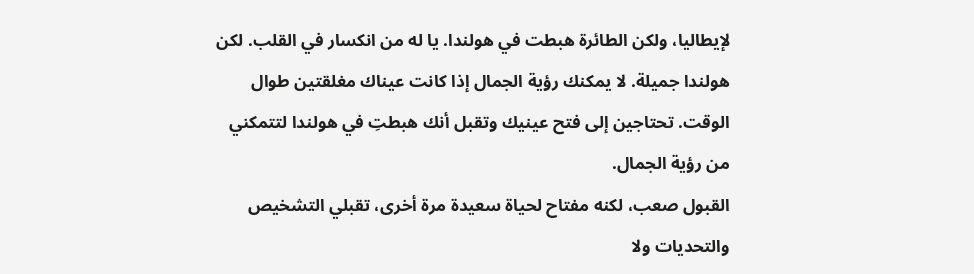لإيطاليا، ولكن الطائرة هبطت في هولندا. يا له من انكسار في القلب. لكن هولندا جميلة. لا يمكنك رؤية الجمال إذا كانت عيناك مغلقتين طوال الوقت. تحتاجين إلى فتح عينيك وتقبل أنك هبطتِ في هولندا لتتمكني من رؤية الجمال.
القبول صعب، لكنه مفتاح لحياة سعيدة مرة أخرى، تقبلي التشخيص والتحديات ولا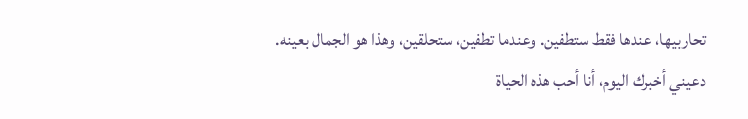تحاربيها، عندها فقط ستطفين. وعندما تطفين، ستحلقين، وهذا هو الجمال بعينه.
دعيني أخبرك اليوم، أنا أحب هذه الحياة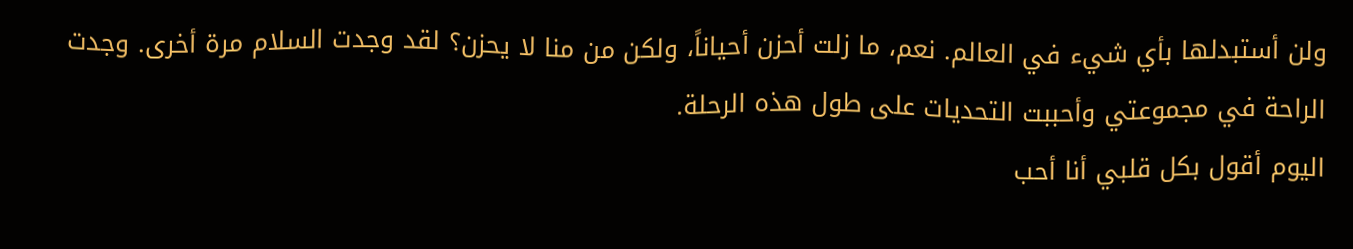ولن أستبدلها بأي شيء في العالم. نعم، ما زلت أحزن أحياناً، ولكن من منا لا يحزن؟ لقد وجدت السلام مرة أخرى. وجدت الراحة في مجموعتي وأحببت التحديات على طول هذه الرحلة.
اليوم أقول بكل قلبي أنا أحب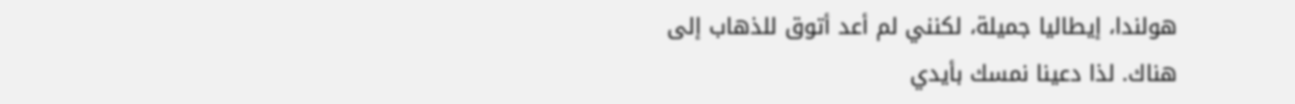هولندا، إيطاليا جميلة، لكنني لم أعد أتوق للذهاب إلى هناك. لذا دعينا نمسك بأيدي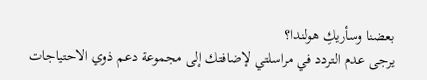بعضنا وسأريكِ هولندا؟
يرجى عدم التردد في مراسلتي لإضافتك إلى مجموعة دعم ذوي الاحتياجات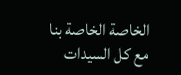الخاصة الخاصة بنا مع كل السيدات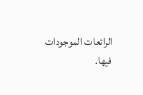الرائعات الموجودات فيها.